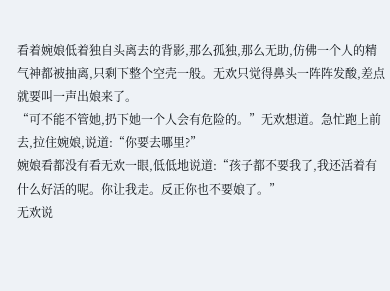看着婉娘低着独自头离去的背影,那么孤独,那么无助,仿佛一个人的精气神都被抽离,只剩下整个空壳一般。无欢只觉得鼻头一阵阵发酸,差点就要叫一声出娘来了。
“可不能不管她,扔下她一个人会有危险的。”无欢想道。急忙跑上前去,拉住婉娘,说道:“你要去哪里?”
婉娘看都没有看无欢一眼,低低地说道:“孩子都不要我了,我还活着有什么好活的呢。你让我走。反正你也不要娘了。”
无欢说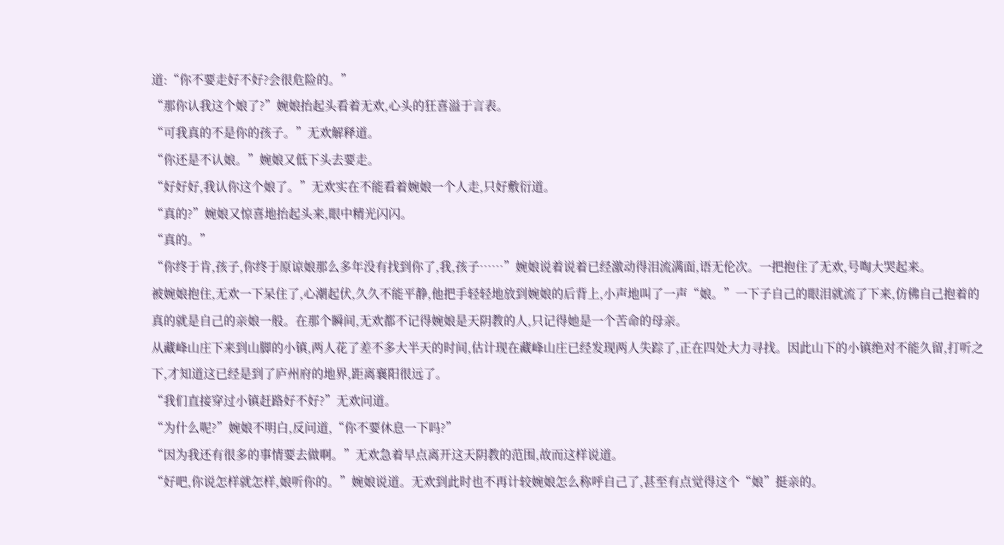道:“你不要走好不好?会很危险的。”
“那你认我这个娘了?”婉娘抬起头看着无欢,心头的狂喜溢于言表。
“可我真的不是你的孩子。”无欢解释道。
“你还是不认娘。”婉娘又低下头去要走。
“好好好,我认你这个娘了。”无欢实在不能看着婉娘一个人走,只好敷衍道。
“真的?”婉娘又惊喜地抬起头来,眼中精光闪闪。
“真的。”
“你终于肯,孩子,你终于原谅娘那么多年没有找到你了,我,孩子……”婉娘说着说着已经激动得泪流满面,语无伦次。一把抱住了无欢,号啕大哭起来。
被婉娘抱住,无欢一下呆住了,心潮起伏,久久不能平静,他把手轻轻地放到婉娘的后背上,小声地叫了一声“娘。”一下子自己的眼泪就流了下来,仿佛自己抱着的真的就是自己的亲娘一般。在那个瞬间,无欢都不记得婉娘是天阴教的人,只记得她是一个苦命的母亲。
从藏峰山庄下来到山脚的小镇,两人花了差不多大半天的时间,估计现在藏峰山庄已经发现两人失踪了,正在四处大力寻找。因此山下的小镇绝对不能久留,打听之下,才知道这已经是到了庐州府的地界,距离襄阳很远了。
“我们直接穿过小镇赶路好不好?”无欢问道。
“为什么呢?”婉娘不明白,反问道,“你不要休息一下吗?”
“因为我还有很多的事情要去做啊。”无欢急着早点离开这天阴教的范围,故而这样说道。
“好吧,你说怎样就怎样,娘听你的。”婉娘说道。无欢到此时也不再计较婉娘怎么称呼自己了,甚至有点觉得这个“娘”挺亲的。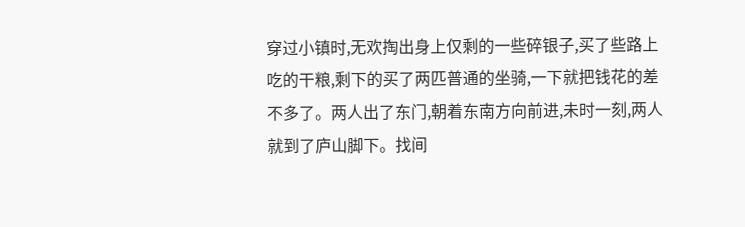穿过小镇时,无欢掏出身上仅剩的一些碎银子,买了些路上吃的干粮,剩下的买了两匹普通的坐骑,一下就把钱花的差不多了。两人出了东门,朝着东南方向前进,未时一刻,两人就到了庐山脚下。找间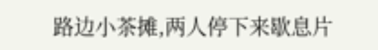路边小茶摊,两人停下来歇息片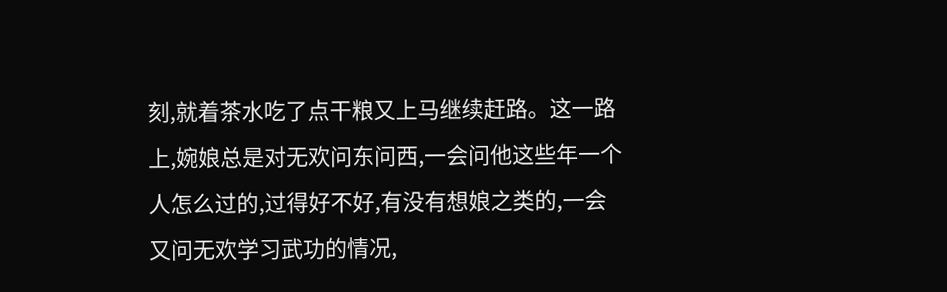刻,就着茶水吃了点干粮又上马继续赶路。这一路上,婉娘总是对无欢问东问西,一会问他这些年一个人怎么过的,过得好不好,有没有想娘之类的,一会又问无欢学习武功的情况,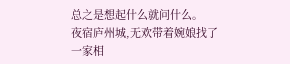总之是想起什么就问什么。
夜宿庐州城,无欢带着婉娘找了一家相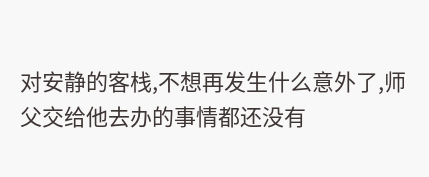对安静的客栈,不想再发生什么意外了,师父交给他去办的事情都还没有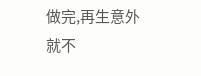做完,再生意外就不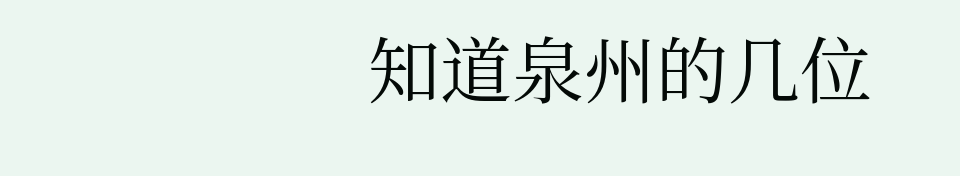知道泉州的几位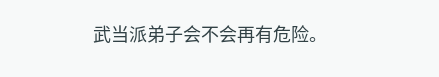武当派弟子会不会再有危险。